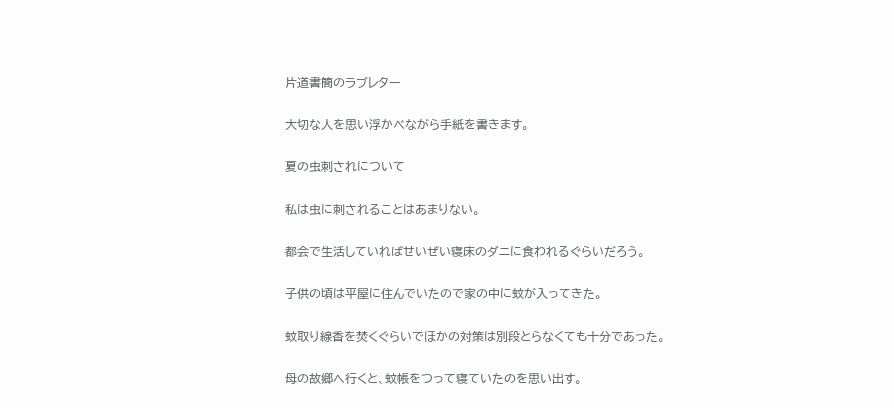片道書簡のラブレター

大切な人を思い浮かべながら手紙を書きます。

夏の虫刺されについて

私は虫に刺されることはあまりない。

都会で生活していればせいぜい寝床のダニに食われるぐらいだろう。

子供の頃は平屋に住んでいたので家の中に蚊が入ってきた。

蚊取り線香を焚くぐらいでほかの対策は別段とらなくても十分であった。

母の故郷へ行くと、蚊帳をつって寝ていたのを思い出す。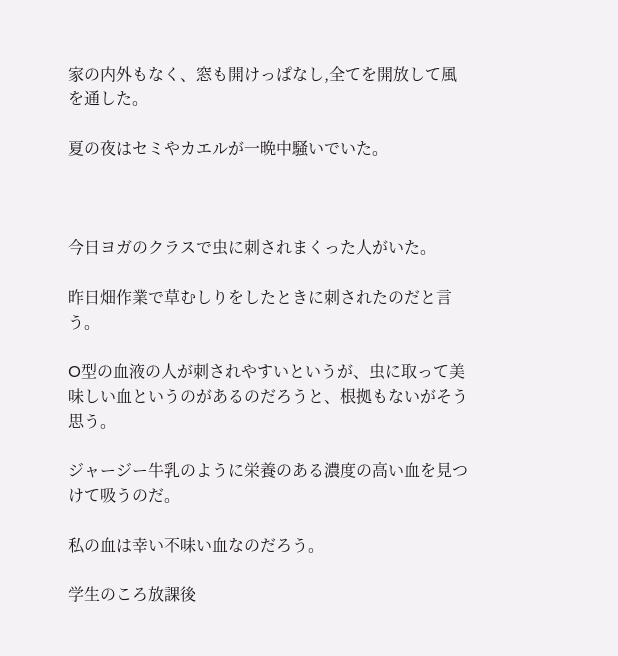家の内外もなく、窓も開けっぱなし,全てを開放して風を通した。

夏の夜はセミやカエルが一晩中騒いでいた。



今日ヨガのクラスで虫に刺されまくった人がいた。

昨日畑作業で草むしりをしたときに刺されたのだと言う。

O型の血液の人が刺されやすいというが、虫に取って美味しい血というのがあるのだろうと、根拠もないがそう思う。

ジャージー牛乳のように栄養のある濃度の高い血を見つけて吸うのだ。

私の血は幸い不味い血なのだろう。

学生のころ放課後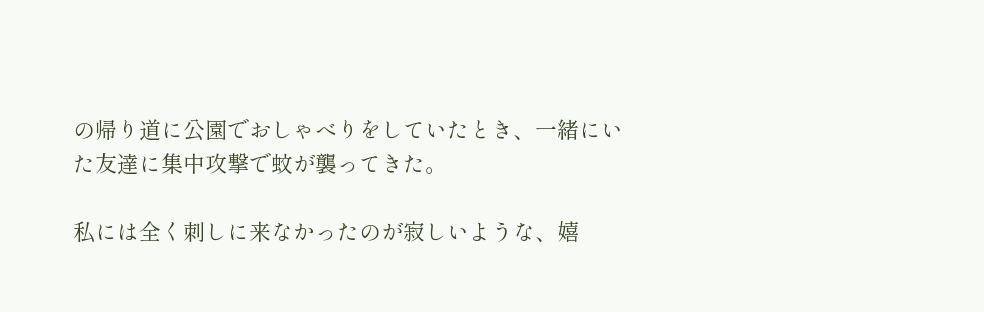の帰り道に公園でおしゃべりをしていたとき、一緒にいた友達に集中攻撃で蚊が襲ってきた。

私には全く刺しに来なかったのが寂しいような、嬉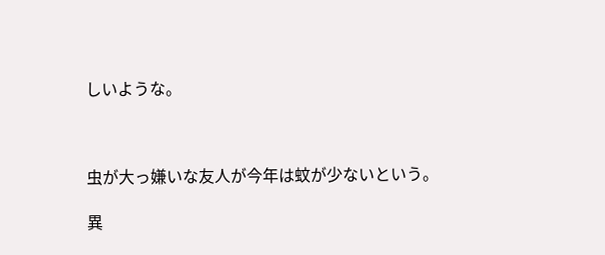しいような。



虫が大っ嫌いな友人が今年は蚊が少ないという。

異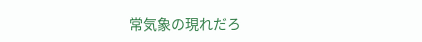常気象の現れだろ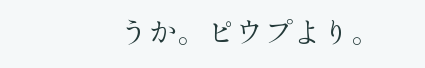うか。ピウプより。